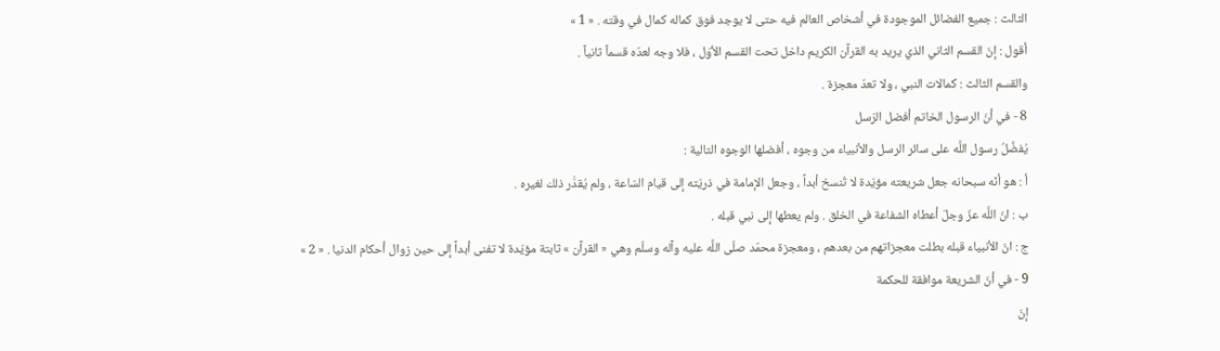الثالث : جميع الفضائل الموجودة في أشخاص العالم فيه حتى لا يوجد فوق كماله كمال في وقته . « 1 »
أقول : إنّ القسم الثاني الذي يريد به القرآن الكريم داخل تحت القسم الأوّل ، فلا وجه لعدّه قسماً ثانياً .
والقسم الثالث : كمالات النبي ، ولا تعدّ معجزة .
8 - في أنّ الرسول الخاتم أفضل الرّسل
يُفضَّلُ رسول اللَّه على سائر الرسل والأنبياء من وجوه ، أفضلها الوجوه التالية :
أ : هو أنّه سبحانه جعل شريعته مؤيّدة لا تُنسخ أبداً ، وجعل الإمامة في ذريّته إلى قيام السّاعة ، ولم يُقدَّر ذلك لغيره .
ب : انّ اللَّه عزّ وجلّ أعطاه الشفاعة في الخلق . ولم يعطها إلى نبي قبله .
ج : انّ الأنبياء قبله بطلت معجزاتهم من بعدهم ، ومعجزة محمّد صلّى اللَّه عليه وآله وسلّم وهي « القرآن » ثابتة مؤيّدة لا تفنى أبداً إلى حين زوال أحكام الدنيا . « 2 »
9 - في أنّ الشريعة موافقة للحكمة
إنّ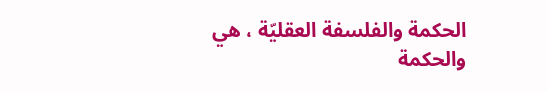الحكمة والفلسفة العقليّة ، هي والحكمة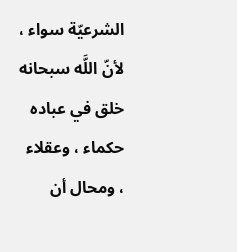الشرعيّة سواء ، لأنّ اللَّه سبحانه خلق في عباده حكماء ، وعقلاء ، ومحال أن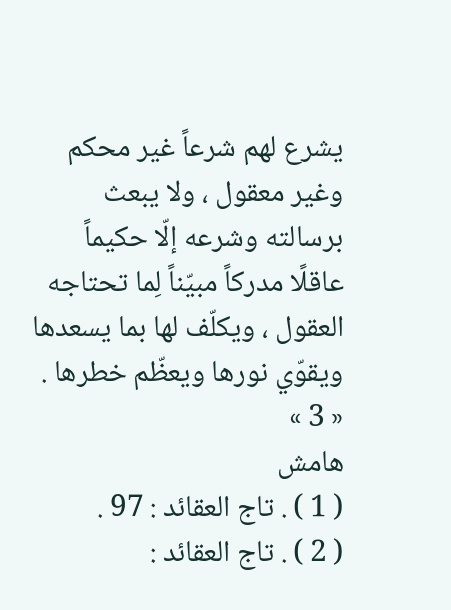يشرع لهم شرعاً غير محكم وغير معقول ، ولا يبعث برسالته وشرعه إلّا حكيماً عاقلًا مدركاً مبيّناً لِما تحتاجه العقول ، ويكلّف لها بما يسعدها ويقوّي نورها ويعظّم خطرها . « 3 »
هامش
( 1 ) . تاج العقائد : 97 .
( 2 ) . تاج العقائد :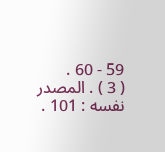59 - 60 .
( 3 ) . المصدر نفسه : 101 .